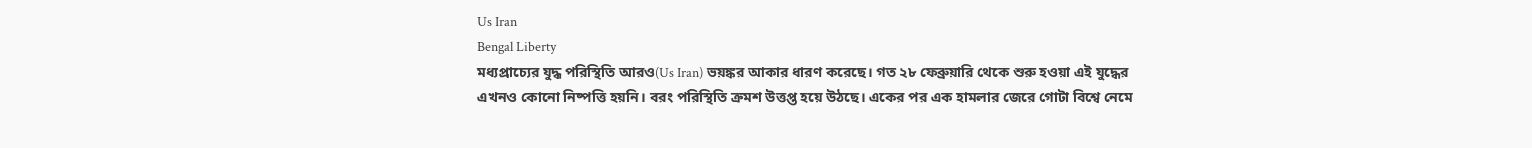Us Iran
Bengal Liberty
মধ্যপ্রাচ্যের যুদ্ধ পরিস্থিতি আরও(Us Iran) ভয়ঙ্কর আকার ধারণ করেছে। গত ২৮ ফেব্রুয়ারি থেকে শুরু হওয়া এই যুদ্ধের এখনও কোনো নিষ্পত্তি হয়নি। বরং পরিস্থিতি ক্রমশ উত্তপ্ত হয়ে উঠছে। একের পর এক হামলার জেরে গোটা বিশ্বে নেমে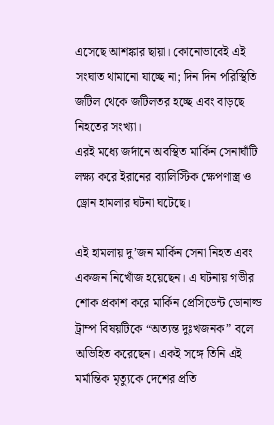এসেছে আশঙ্কার ছায়া। কোনোভাবেই এই সংঘাত থামানো যাচ্ছে না; দিন দিন পরিস্থিতি জটিল থেকে জটিলতর হচ্ছে এবং বাড়ছে নিহতের সংখ্যা।
এরই মধ্যে জর্দানে অবস্থিত মার্কিন সেনাঘাঁটি লক্ষ্য করে ইরানের ব্যালিস্টিক ক্ষেপণাস্ত্র ও ড্রোন হামলার ঘটনা ঘটেছে।

এই হামলায় দু’জন মার্কিন সেনা নিহত এবং একজন নিখোঁজ হয়েছেন। এ ঘটনায় গভীর শোক প্রকাশ করে মার্কিন প্রেসিডেন্ট ডোনাল্ড ট্রাম্প বিষয়টিকে “অত্যন্ত দুঃখজনক” বলে অভিহিত করেছেন। একই সঙ্গে তিনি এই মর্মান্তিক মৃত্যুকে দেশের প্রতি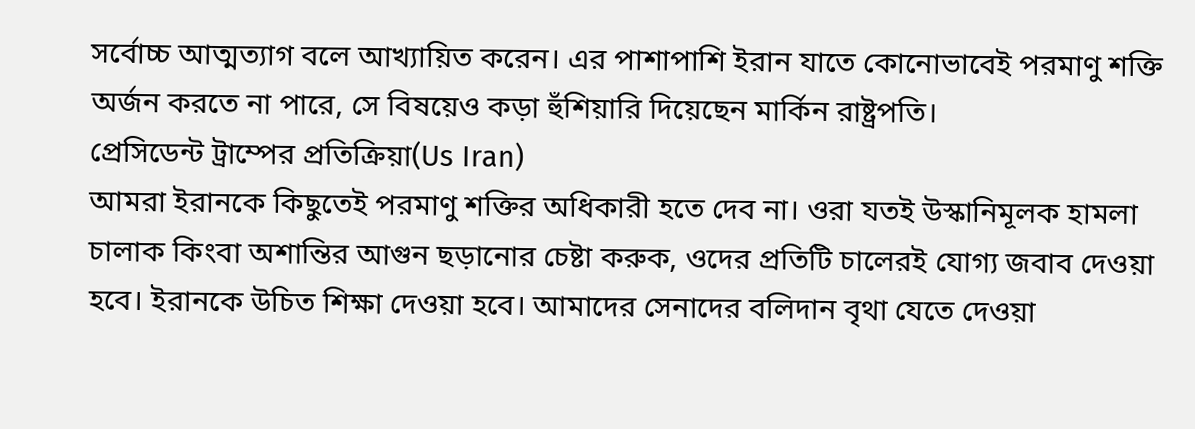সর্বোচ্চ আত্মত্যাগ বলে আখ্যায়িত করেন। এর পাশাপাশি ইরান যাতে কোনোভাবেই পরমাণু শক্তি অর্জন করতে না পারে, সে বিষয়েও কড়া হুঁশিয়ারি দিয়েছেন মার্কিন রাষ্ট্রপতি।
প্রেসিডেন্ট ট্রাম্পের প্রতিক্রিয়া(Us Iran)
আমরা ইরানকে কিছুতেই পরমাণু শক্তির অধিকারী হতে দেব না। ওরা যতই উস্কানিমূলক হামলা চালাক কিংবা অশান্তির আগুন ছড়ানোর চেষ্টা করুক, ওদের প্রতিটি চালেরই যোগ্য জবাব দেওয়া হবে। ইরানকে উচিত শিক্ষা দেওয়া হবে। আমাদের সেনাদের বলিদান বৃথা যেতে দেওয়া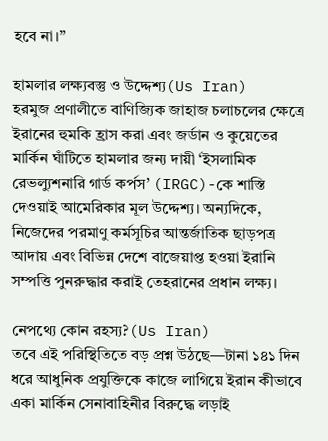হবে না।”

হামলার লক্ষ্যবস্তু ও উদ্দেশ্য(Us Iran)
হরমুজ প্রণালীতে বাণিজ্যিক জাহাজ চলাচলের ক্ষেত্রে ইরানের হুমকি হ্রাস করা এবং জর্ডান ও কুয়েতের মার্কিন ঘাঁটিতে হামলার জন্য দায়ী ‘ইসলামিক রেভল্যুশনারি গার্ড কর্পস’ (IRGC)-কে শাস্তি দেওয়াই আমেরিকার মূল উদ্দেশ্য। অন্যদিকে, নিজেদের পরমাণু কর্মসূচির আন্তর্জাতিক ছাড়পত্র আদায় এবং বিভিন্ন দেশে বাজেয়াপ্ত হওয়া ইরানি সম্পত্তি পুনরুদ্ধার করাই তেহরানের প্রধান লক্ষ্য।

নেপথ্যে কোন রহস্য?(Us Iran)
তবে এই পরিস্থিতিতে বড় প্রশ্ন উঠছে—টানা ১৪১ দিন ধরে আধুনিক প্রযুক্তিকে কাজে লাগিয়ে ইরান কীভাবে একা মার্কিন সেনাবাহিনীর বিরুদ্ধে লড়াই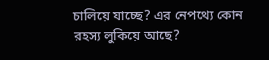চালিয়ে যাচ্ছে? এর নেপথ্যে কোন রহস্য লুকিয়ে আছে?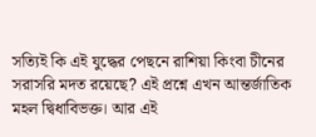সত্যিই কি এই যুদ্ধের পেছনে রাশিয়া কিংবা চীনের সরাসরি মদত রয়েছে? এই প্রশ্নে এখন আন্তর্জাতিক মহল দ্বিধাবিভক্ত। আর এই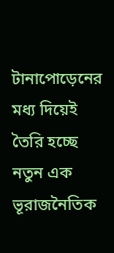টানাপোড়েনের মধ্য দিয়েই তৈরি হচ্ছে নতুন এক ভূরাজনৈতিক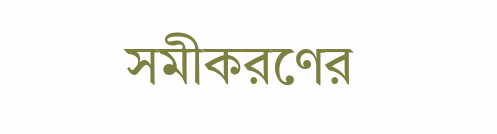সমীকরণের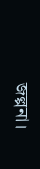জল্পনা।